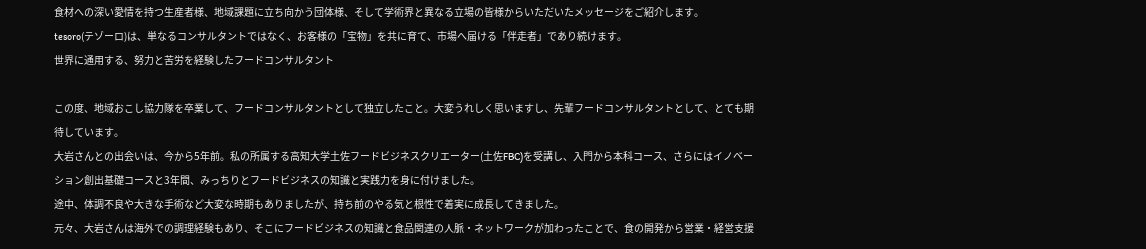食材への深い愛情を持つ生産者様、地域課題に立ち向かう団体様、そして学術界と異なる立場の皆様からいただいたメッセージをご紹介します。
tesoro(テゾーロ)は、単なるコンサルタントではなく、お客様の「宝物」を共に育て、市場へ届ける「伴走者」であり続けます。
世界に通用する、努力と苦労を経験したフードコンサルタント

この度、地域おこし協力隊を卒業して、フードコンサルタントとして独立したこと。大変うれしく思いますし、先輩フードコンサルタントとして、とても期待しています。
大岩さんとの出会いは、今から5年前。私の所属する高知大学土佐フードビジネスクリエーター(土佐FBC)を受講し、入門から本科コース、さらにはイノベーション創出基礎コースと3年間、みっちりとフードビジネスの知識と実践力を身に付けました。
途中、体調不良や大きな手術など大変な時期もありましたが、持ち前のやる気と根性で着実に成長してきました。
元々、大岩さんは海外での調理経験もあり、そこにフードビジネスの知識と食品関連の人脈・ネットワークが加わったことで、食の開発から営業・経営支援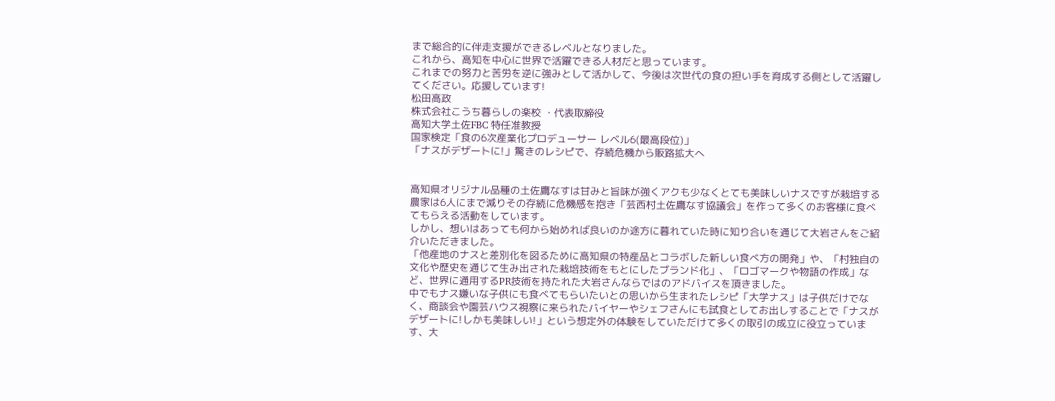まで総合的に伴走支援ができるレベルとなりました。
これから、高知を中心に世界で活躍できる人材だと思っています。
これまでの努力と苦労を逆に強みとして活かして、今後は次世代の食の担い手を育成する側として活躍してください。応援しています!
松田高政
株式会社こうち暮らしの楽校 ・代表取締役
高知大学土佐FBC 特任准教授
国家検定「食の6次産業化プロデューサー レベル6(最高段位)」
「ナスがデザートに!」驚きのレシピで、存続危機から販路拡大へ


高知県オリジナル品種の土佐鷹なすは甘みと旨味が強くアクも少なくとても美味しいナスですが栽培する農家は6人にまで減りその存続に危機感を抱き「芸西村土佐鷹なす協議会」を作って多くのお客様に食べてもらえる活動をしています。
しかし、想いはあっても何から始めれば良いのか途方に暮れていた時に知り合いを通じて大岩さんをご紹介いただきました。
「他産地のナスと差別化を図るために高知県の特産品とコラボした新しい食べ方の開発」や、「村独自の文化や歴史を通じて生み出された栽培技術をもとにしたブランド化」、「ロゴマークや物語の作成」など、世界に通用するPR技術を持たれた大岩さんならではのアドバイスを頂きました。
中でもナス嫌いな子供にも食べてもらいたいとの思いから生まれたレシピ「大学ナス」は子供だけでなく、商談会や園芸ハウス視察に来られたバイヤーやシェフさんにも試食としてお出しすることで「ナスがデザートに!しかも美味しい!」という想定外の体験をしていただけて多くの取引の成立に役立っています、大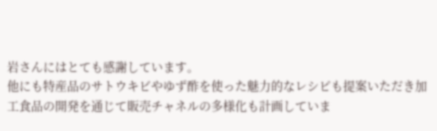岩さんにはとても感謝しています。
他にも特産品のサトウキビやゆず酢を使った魅力的なレシピも提案いただき加工食品の開発を通じて販売チャネルの多様化も計画していま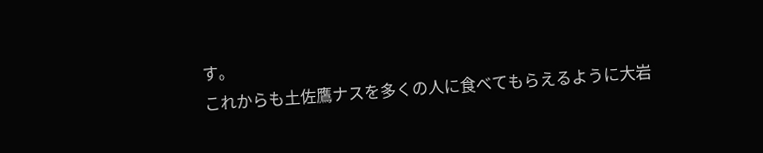す。
これからも土佐鷹ナスを多くの人に食べてもらえるように大岩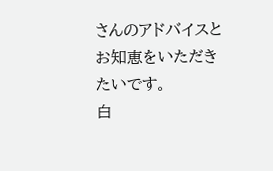さんのアドバイスとお知恵をいただきたいです。
白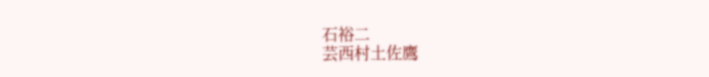石裕二
芸西村土佐鷹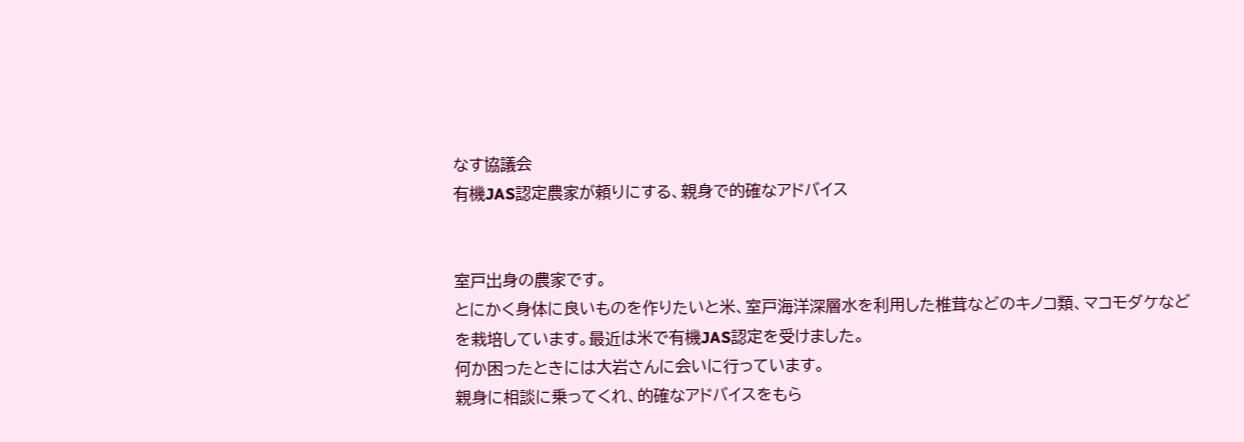なす協議会
有機JAS認定農家が頼りにする、親身で的確なアドバイス


室戸出身の農家です。
とにかく身体に良いものを作りたいと米、室戸海洋深層水を利用した椎茸などのキノコ類、マコモダケなどを栽培しています。最近は米で有機JAS認定を受けました。
何か困ったときには大岩さんに会いに行っています。
親身に相談に乗ってくれ、的確なアドバイスをもら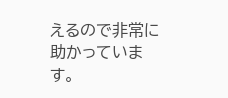えるので非常に助かっています。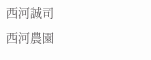西河誠司
西河農園